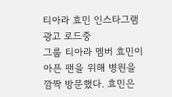티아라 효민 인스타그램
광고 로드중
그룹 티아라 멤버 효민이 아픈 팬을 위해 병원을 깜짝 방문했다. 효민은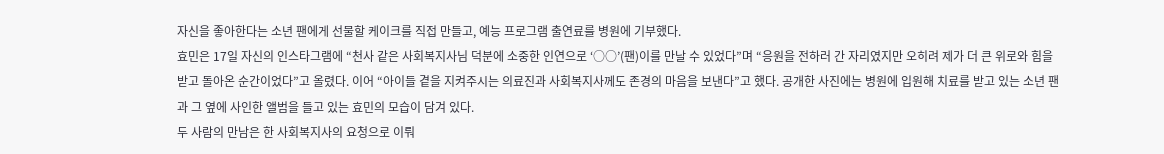자신을 좋아한다는 소년 팬에게 선물할 케이크를 직접 만들고, 예능 프로그램 출연료를 병원에 기부했다.
효민은 17일 자신의 인스타그램에 “천사 같은 사회복지사님 덕분에 소중한 인연으로 ‘○○’(팬)이를 만날 수 있었다”며 “응원을 전하러 간 자리였지만 오히려 제가 더 큰 위로와 힘을 받고 돌아온 순간이었다”고 올렸다. 이어 “아이들 곁을 지켜주시는 의료진과 사회복지사께도 존경의 마음을 보낸다”고 했다. 공개한 사진에는 병원에 입원해 치료를 받고 있는 소년 팬과 그 옆에 사인한 앨범을 들고 있는 효민의 모습이 담겨 있다.
두 사람의 만남은 한 사회복지사의 요청으로 이뤄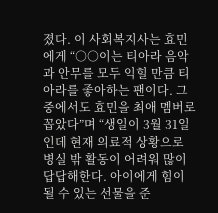졌다. 이 사회복지사는 효민에게 “○○이는 티아라 음악과 안무를 모두 익힐 만큼 티아라를 좋아하는 팬이다. 그 중에서도 효민을 최애 멤버로 꼽았다”며 “생일이 3월 31일인데 현재 의료적 상황으로 병실 밖 활동이 어려워 많이 답답해한다. 아이에게 힘이 될 수 있는 선물을 준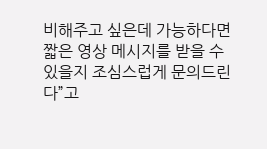비해주고 싶은데 가능하다면 짧은 영상 메시지를 받을 수 있을지 조심스럽게 문의드린다”고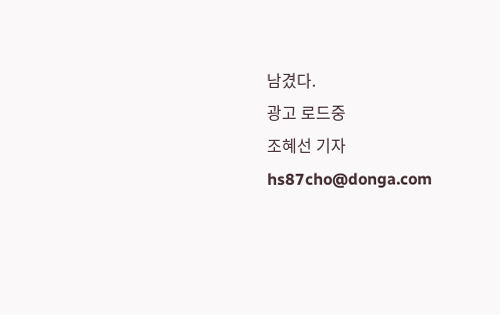남겼다.
광고 로드중
조혜선 기자 hs87cho@donga.com